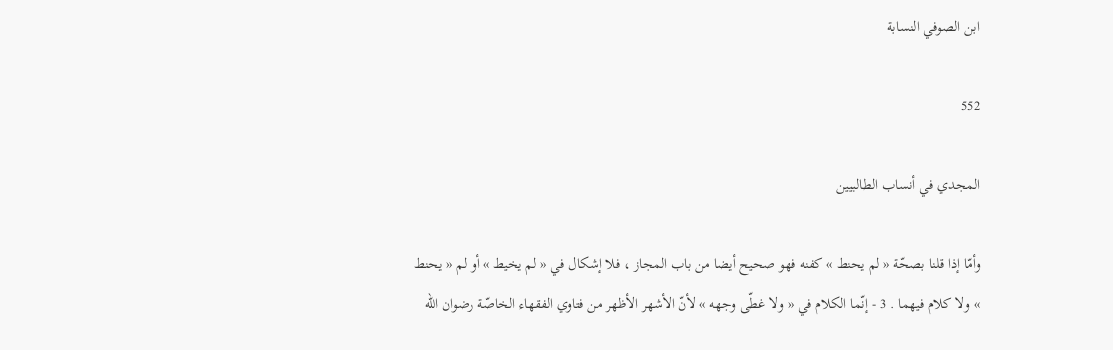ابن الصوفي النسابة

552

المجدي في أنساب الطالبيين

وأمّا إذا قلنا بصحّة « لم يحنط » كفنه فهو صحيح أيضا من باب المجاز ، فلا إشكال في « لم يخيط » أو لم « يحنط » ولا كلام فيهما . 3 - إنّما الكلام في « ولا غطّى وجهه » لأنّ الأشهر الأظهر من فتاوي الفقهاء الخاصّة رضوان اللّه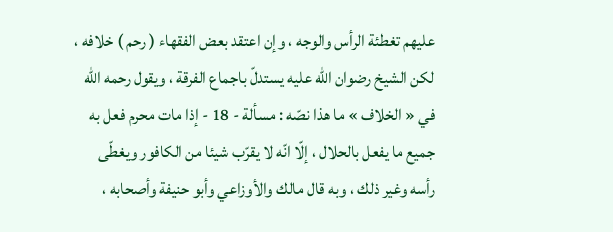عليهم تغطئة الرأس والوجه ، وإن اعتقد بعض الفقهاء ( رحم ) خلافه ، لكن الشيخ رضوان اللّه عليه يستدلّ باجماع الفرقة ، ويقول رحمه اللّه في « الخلاف » ما هذا نصّه : مسألة - 18 - إذا مات محرم فعل به جميع ما يفعل بالحلال ، إلّا انّه لا يقرّب شيئا من الكافور ويغطّى رأسه وغير ذلك ، وبه قال مالك والأوزاعي وأبو حنيفة وأصحابه ،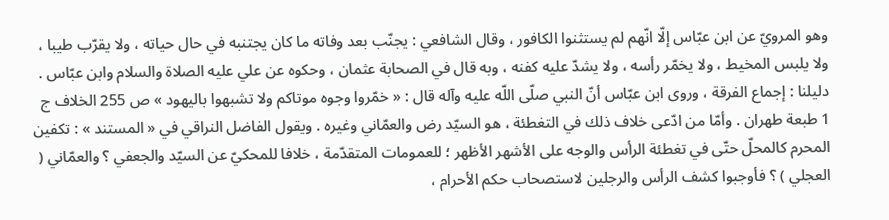وهو المرويّ عن ابن عبّاس إلّا انّهم لم يستثنوا الكافور ، وقال الشافعي : يجنّب بعد وفاته ما كان يجتنبه في حال حياته ، ولا يقرّب طيبا ، ولا يلبس المخيط ، ولا يخمّر رأسه ، ولا يشدّ عليه كفنه ، وبه قال في الصحابة عثمان ، وحكوه عن علي عليه الصلاة والسلام وابن عبّاس . دليلنا : إجماع الفرقة ، وروى ابن عبّاس أنّ النبي صلّى اللّه عليه وآله قال : « خمّروا وجوه موتاكم ولا تشبهوا باليهود » ص 255 الخلاف ج 1 طبعة طهران . وأمّا من ادّعى خلاف ذلك في التغطئة ، هو السيّد رض والعمّاني وغيره . ويقول الفاضل النراقي في « المستند » : تكفين المحرم كالمحلّ حتّى في تغطئة الرأس والوجه على الأشهر الأظهر ؛ للعمومات المتقدّمة ، خلافا للمحكيّ عن السيّد والجعفي ؟ والعمّاني ( العجلي ) ؟ فأوجبوا كشف الرأس والرجلين لاستصحاب حكم الأحرام ،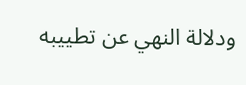ودلالة النهي عن تطييبه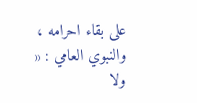على بقاء احرامه ، والنبوي العامي : « ولا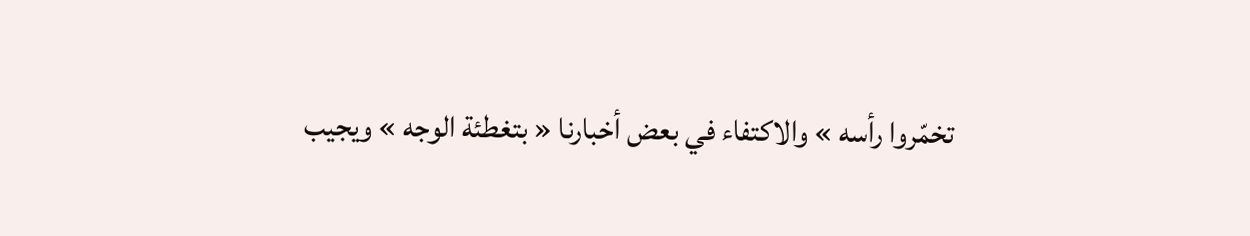تخمّروا رأسه » والاكتفاء في بعض أخبارنا « بتغطئة الوجه » ويجيب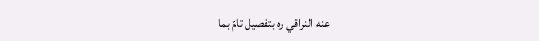عنه النراقي ره بتفصيل تامّ بما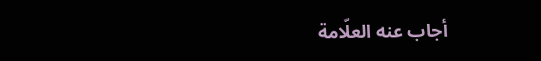أجاب عنه العلّامة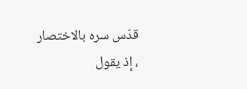قدّس سره بالاختصار ، إذ يقول